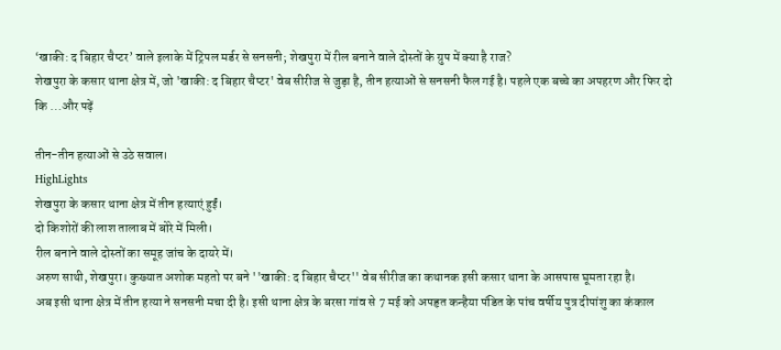‘खाकी: द बिहार चैप्टर’ वाले इलाके में ट्रिपल मर्डर से सनसनी; शेखपुरा में रील बनाने वाले दोस्तों के ग्रुप में क्या है राज?
शेखपुरा के कसार थाना क्षेत्र में, जो 'खाकी: द बिहार चैप्टर' वेब सीरीज से जुड़ा है, तीन हत्याओं से सनसनी फैल गई है। पहले एक बच्चे का अपहरण और फिर दो कि ...और पढ़ें

तीन-तीन हत्याओं से उठे सवाल।
HighLights
शेखपुरा के कसार थाना क्षेत्र में तीन हत्याएं हुईं।
दो किशोरों की लाश तालाब में बोरे में मिली।
रील बनाने वाले दोस्तों का समूह जांच के दायरे में।
अरुण साथी, शेखपुरा। कुख्यात अशोक महतो पर बने ''खाकी: द बिहार चैप्टर'' वेब सीरीज का कथानक इसी कसार थाना के आसपास घूमता रहा है।
अब इसी थाना क्षेत्र में तीन हत्या ने सनसनी मचा दी है। इसी थाना क्षेत्र के बरसा गांव से 7 मई को अपहृत कन्हैया पंडित के पांच वर्षीय पुत्र दीपांशु का कंकाल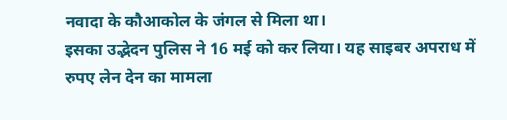नवादा के कौआकोल के जंगल से मिला था।
इसका उद्भेदन पुलिस ने 16 मई को कर लिया। यह साइबर अपराध में रुपए लेन देन का मामला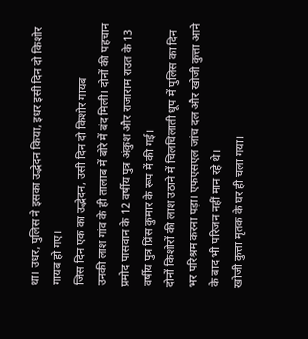था। उधर, पुलिस ने इसका उद्भेदन किया, इधर इसी दिन दो किशोर गायब हो गए।
जिस दिन एक का उद्भेदन, उसी दिन दो किशोर गायब
उनकी लाश गांव के ही तालाब में बोरे में बंद मिली। दोनों की पहचान प्रमोद पासवान के 12 वर्षीय पुत्र अंकुश और राजाराम राउत के 13 वर्षीय पुत्र प्रिंस कुमार के रूप में की गई।
दोनों किशोरों की लाश उठाने में चिलचिलाती धूप में पुलिस का दिन भर परिश्रम करना पड़ा। एफएसएल जांच दल और खोजी कुत्ता आने के बाद भी परिजन नहीं मान रहे थे।
खोजी कुत्ता मृतक के घर ही चला गया।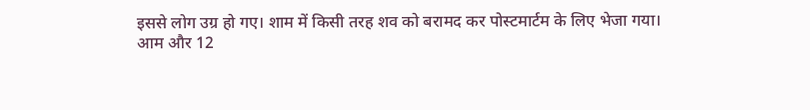इससे लोग उग्र हो गए। शाम में किसी तरह शव को बरामद कर पोस्टमार्टम के लिए भेजा गया।
आम और 12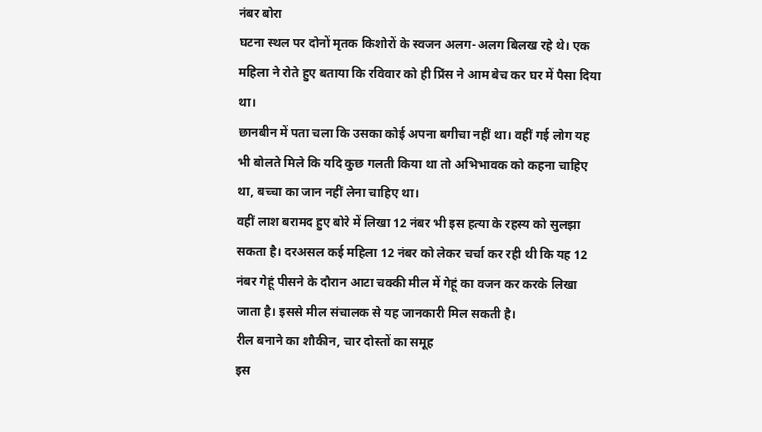नंबर बोरा
घटना स्थल पर दोनों मृतक किशोरों के स्वजन अलग-अलग बिलख रहे थे। एक महिला ने रोते हुए बताया कि रविवार को ही प्रिंस ने आम बेच कर घर में पैसा दिया था।
छानबीन में पता चला कि उसका कोई अपना बगीचा नहीं था। वहीं गई लोग यह भी बोलते मिले कि यदि कुछ गलती किया था तो अभिभावक को कहना चाहिए था, बच्चा का जान नहीं लेना चाहिए था।
वहीं लाश बरामद हुए बोरे में लिखा 12 नंबर भी इस हत्या के रहस्य को सुलझा सकता है। दरअसल कई महिला 12 नंबर को लेकर चर्चा कर रही थी कि यह 12 नंबर गेहूं पीसने के दौरान आटा चक्की मील में गेहूं का वजन कर करके लिखा जाता है। इससे मील संचालक से यह जानकारी मिल सकती है।
रील बनाने का शौकीन, चार दोस्तों का समूह
इस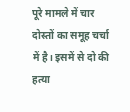पूरे मामले में चार दोस्तों का समूह चर्चा में है। इसमें से दो की हत्या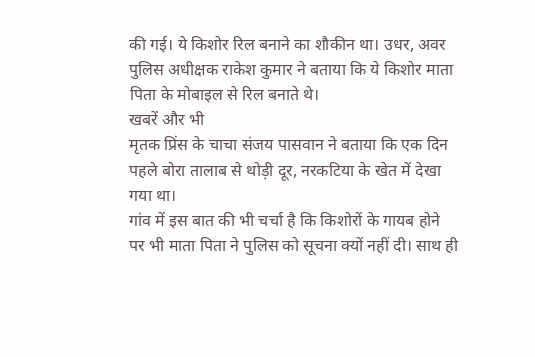की गई। ये किशोर रिल बनाने का शौकीन था। उधर, अवर पुलिस अधीक्षक राकेश कुमार ने बताया कि ये किशोर माता पिता के मोबाइल से रिल बनाते थे।
खबरें और भी
मृतक प्रिंस के चाचा संजय पासवान ने बताया कि एक दिन पहले बोरा तालाब से थोड़ी दूर, नरकटिया के खेत में देखा गया था।
गांव में इस बात की भी चर्चा है कि किशोरों के गायब होने पर भी माता पिता ने पुलिस को सूचना क्यों नहीं दी। साथ ही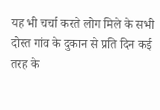यह भी चर्चा करते लोग मिले के सभी दोस्त गांव के दुकान से प्रति दिन कई तरह के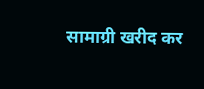सामाग्री खरीद कर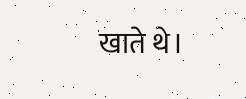खाते थे।